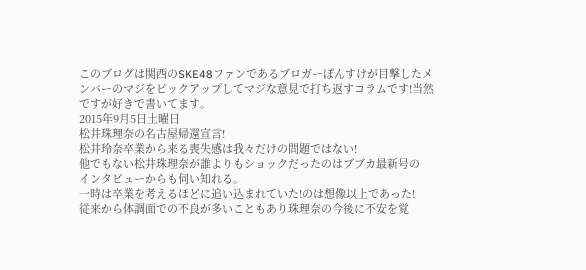このブログは関西のSKE48ファンであるブロガーぽんすけが目撃したメンバーのマジをピックアップしてマジな意見で打ち返すコラムです!当然ですが好きで書いてます。
2015年9月5日土曜日
松井珠理奈の名古屋帰還宣言!
松井玲奈卒業から来る喪失感は我々だけの問題ではない!
他でもない松井珠理奈が誰よりもショックだったのはブブカ最新号の
インタビューからも伺い知れる。
一時は卒業を考えるほどに追い込まれていた!のは想像以上であった!
従来から体調面での不良が多いこともあり珠理奈の今後に不安を覚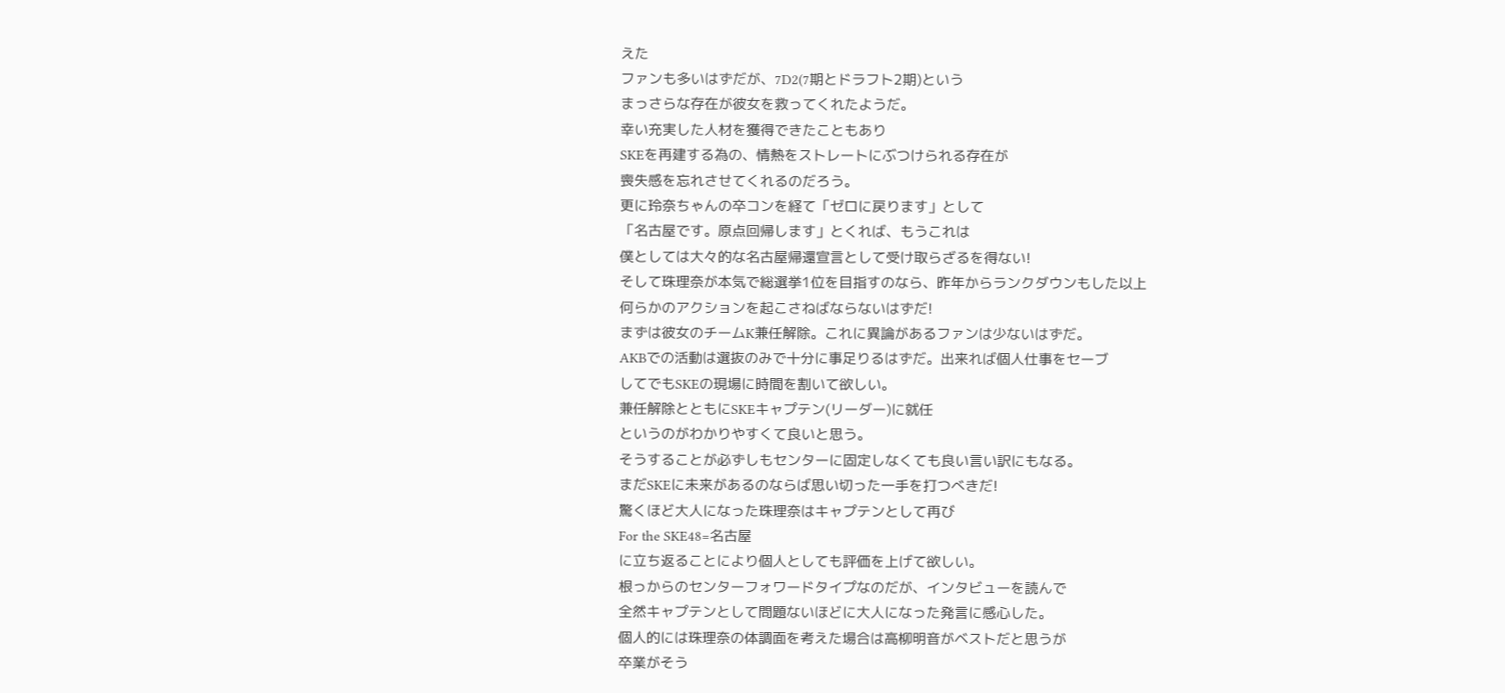えた
ファンも多いはずだが、7D2(7期とドラフト2期)という
まっさらな存在が彼女を救ってくれたようだ。
幸い充実した人材を獲得できたこともあり
SKEを再建する為の、情熱をストレートにぶつけられる存在が
喪失感を忘れさせてくれるのだろう。
更に玲奈ちゃんの卒コンを経て「ゼロに戻ります」として
「名古屋です。原点回帰します」とくれば、もうこれは
僕としては大々的な名古屋帰還宣言として受け取らざるを得ない!
そして珠理奈が本気で総選挙1位を目指すのなら、昨年からランクダウンもした以上
何らかのアクションを起こさねばならないはずだ!
まずは彼女のチームK兼任解除。これに異論があるファンは少ないはずだ。
AKBでの活動は選抜のみで十分に事足りるはずだ。出来れば個人仕事をセーブ
してでもSKEの現場に時間を割いて欲しい。
兼任解除とともにSKEキャプテン(リーダー)に就任
というのがわかりやすくて良いと思う。
そうすることが必ずしもセンターに固定しなくても良い言い訳にもなる。
まだSKEに未来があるのならば思い切った一手を打つべきだ!
驚くほど大人になった珠理奈はキャプテンとして再び
For the SKE48=名古屋
に立ち返ることにより個人としても評価を上げて欲しい。
根っからのセンターフォワードタイプなのだが、インタビューを読んで
全然キャプテンとして問題ないほどに大人になった発言に感心した。
個人的には珠理奈の体調面を考えた場合は高柳明音がベストだと思うが
卒業がそう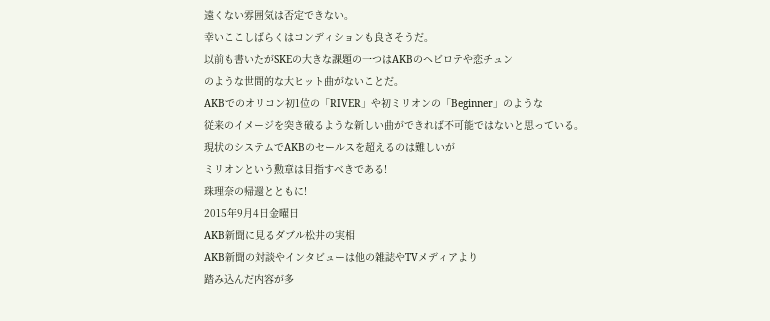遠くない雰囲気は否定できない。
幸いここしばらくはコンディションも良さそうだ。
以前も書いたがSKEの大きな課題の一つはAKBのヘビロテや恋チュン
のような世間的な大ヒット曲がないことだ。
AKBでのオリコン初1位の「RIVER」や初ミリオンの「Beginner」のような
従来のイメージを突き破るような新しい曲ができれば不可能ではないと思っている。
現状のシステムでAKBのセールスを超えるのは難しいが
ミリオンという勲章は目指すべきである!
珠理奈の帰還とともに!
2015年9月4日金曜日
AKB新聞に見るダブル松井の実相
AKB新聞の対談やインタビューは他の雑誌やTVメディアより
踏み込んだ内容が多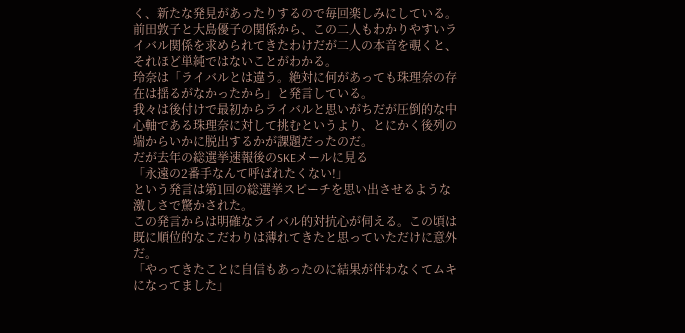く、新たな発見があったりするので毎回楽しみにしている。
前田敦子と大島優子の関係から、この二人もわかりやすいライバル関係を求められてきたわけだが二人の本音を覗くと、それほど単純ではないことがわかる。
玲奈は「ライバルとは違う。絶対に何があっても珠理奈の存在は揺るがなかったから」と発言している。
我々は後付けで最初からライバルと思いがちだが圧倒的な中心軸である珠理奈に対して挑むというより、とにかく後列の端からいかに脱出するかが課題だったのだ。
だが去年の総選挙速報後のSKEメールに見る
「永遠の2番手なんて呼ばれたくない!」
という発言は第1回の総選挙スピーチを思い出させるような激しさで驚かされた。
この発言からは明確なライバル的対抗心が伺える。この頃は既に順位的なこだわりは薄れてきたと思っていただけに意外だ。
「やってきたことに自信もあったのに結果が伴わなくてムキになってました」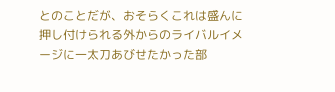とのことだが、おそらくこれは盛んに押し付けられる外からのライバルイメージに一太刀あびせたかった部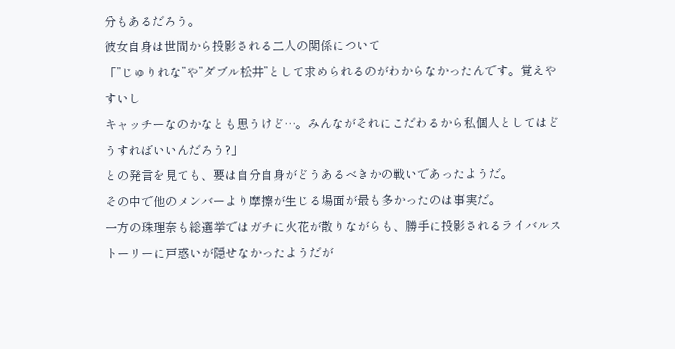分もあるだろう。
彼女自身は世間から投影される二人の関係について
「”じゅりれな”や”ダブル松井”として求められるのがわからなかったんです。覚えやすいし
キャッチーなのかなとも思うけど…。みんながそれにこだわるから私個人としてはどうすればいいんだろう?」
との発言を見ても、要は自分自身がどうあるべきかの戦いであったようだ。
その中で他のメンバーより摩擦が生じる場面が最も多かったのは事実だ。
一方の珠理奈も総選挙ではガチに火花が散りながらも、勝手に投影されるライバルストーリーに戸惑いが隠せなかったようだが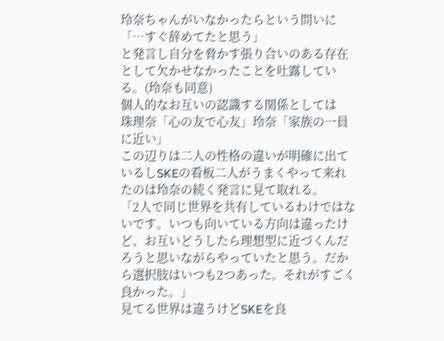玲奈ちゃんがいなかったらという問いに
「…すぐ辞めてたと思う」
と発言し自分を脅かす張り合いのある存在として欠かせなかったことを吐露している。(玲奈も同意)
個人的なお互いの認識する関係としては
珠理奈「心の友で心友」玲奈「家族の一員に近い」
この辺りは二人の性格の違いが明確に出ているしSKEの看板二人がうまくやって来れたのは玲奈の続く発言に見て取れる。
「2人で同じ世界を共有しているわけではないです。いつも向いている方向は違ったけど、お互いどうしたら理想型に近づくんだろうと思いながらやっていたと思う。だから選択肢はいつも2つあった。それがすごく良かった。」
見てる世界は違うけどSKEを良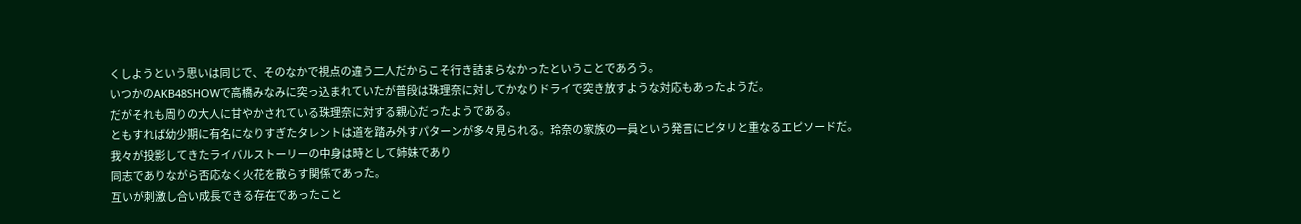くしようという思いは同じで、そのなかで視点の違う二人だからこそ行き詰まらなかったということであろう。
いつかのAKB48SHOWで高橋みなみに突っ込まれていたが普段は珠理奈に対してかなりドライで突き放すような対応もあったようだ。
だがそれも周りの大人に甘やかされている珠理奈に対する親心だったようである。
ともすれば幼少期に有名になりすぎたタレントは道を踏み外すパターンが多々見られる。玲奈の家族の一員という発言にピタリと重なるエピソードだ。
我々が投影してきたライバルストーリーの中身は時として姉妹であり
同志でありながら否応なく火花を散らす関係であった。
互いが刺激し合い成長できる存在であったこと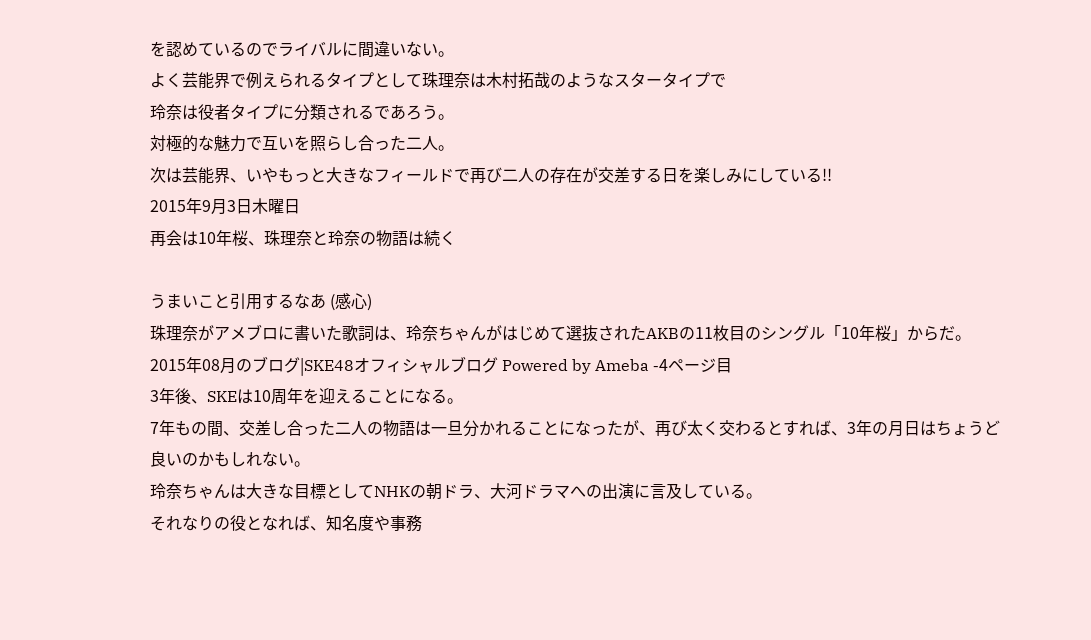を認めているのでライバルに間違いない。
よく芸能界で例えられるタイプとして珠理奈は木村拓哉のようなスタータイプで
玲奈は役者タイプに分類されるであろう。
対極的な魅力で互いを照らし合った二人。
次は芸能界、いやもっと大きなフィールドで再び二人の存在が交差する日を楽しみにしている!!
2015年9月3日木曜日
再会は10年桜、珠理奈と玲奈の物語は続く

うまいこと引用するなあ (感心)
珠理奈がアメブロに書いた歌詞は、玲奈ちゃんがはじめて選抜されたAKBの11枚目のシングル「10年桜」からだ。
2015年08月のブログ|SKE48オフィシャルブログ Powered by Ameba -4ページ目
3年後、SKEは10周年を迎えることになる。
7年もの間、交差し合った二人の物語は一旦分かれることになったが、再び太く交わるとすれば、3年の月日はちょうど良いのかもしれない。
玲奈ちゃんは大きな目標としてNHKの朝ドラ、大河ドラマへの出演に言及している。
それなりの役となれば、知名度や事務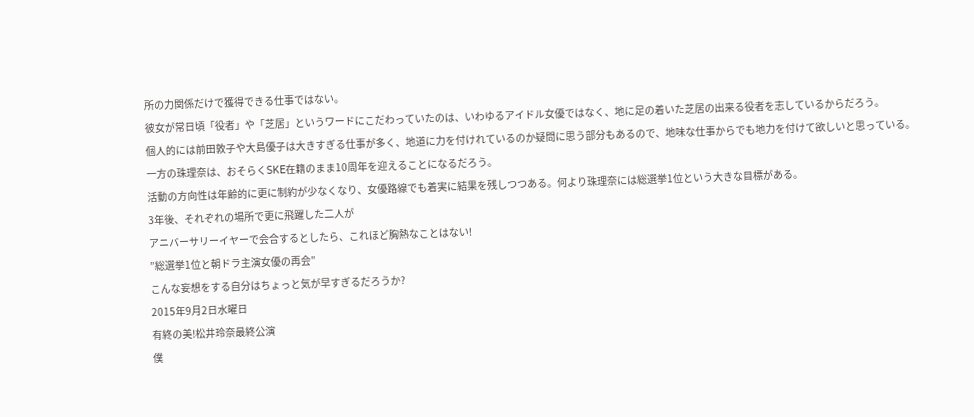所の力関係だけで獲得できる仕事ではない。
彼女が常日頃「役者」や「芝居」というワードにこだわっていたのは、いわゆるアイドル女優ではなく、地に足の着いた芝居の出来る役者を志しているからだろう。
個人的には前田敦子や大島優子は大きすぎる仕事が多く、地道に力を付けれているのか疑問に思う部分もあるので、地味な仕事からでも地力を付けて欲しいと思っている。
一方の珠理奈は、おそらくSKE在籍のまま10周年を迎えることになるだろう。
活動の方向性は年齢的に更に制約が少なくなり、女優路線でも着実に結果を残しつつある。何より珠理奈には総選挙1位という大きな目標がある。
3年後、それぞれの場所で更に飛躍した二人が
アニバーサリーイヤーで会合するとしたら、これほど胸熱なことはない!
”総選挙1位と朝ドラ主演女優の再会”
こんな妄想をする自分はちょっと気が早すぎるだろうか?
2015年9月2日水曜日
有終の美!松井玲奈最終公演
僕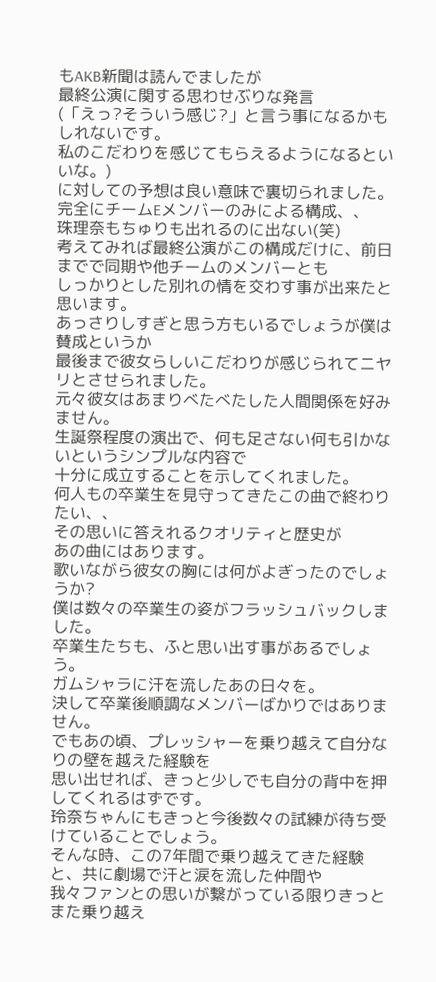もAKB新聞は読んでましたが
最終公演に関する思わせぶりな発言
(「えっ?そういう感じ?」と言う事になるかもしれないです。
私のこだわりを感じてもらえるようになるといいな。)
に対しての予想は良い意味で裏切られました。
完全にチームEメンバーのみによる構成、、
珠理奈もちゅりも出れるのに出ない(笑)
考えてみれば最終公演がこの構成だけに、前日までで同期や他チームのメンバーとも
しっかりとした別れの情を交わす事が出来たと思います。
あっさりしすぎと思う方もいるでしょうが僕は賛成というか
最後まで彼女らしいこだわりが感じられてニヤリとさせられました。
元々彼女はあまりべたべたした人間関係を好みません。
生誕祭程度の演出で、何も足さない何も引かないというシンプルな内容で
十分に成立することを示してくれました。
何人もの卒業生を見守ってきたこの曲で終わりたい、、
その思いに答えれるクオリティと歴史が
あの曲にはあります。
歌いながら彼女の胸には何がよぎったのでしょうか?
僕は数々の卒業生の姿がフラッシュバックしました。
卒業生たちも、ふと思い出す事があるでしょう。
ガムシャラに汗を流したあの日々を。
決して卒業後順調なメンバーばかりではありません。
でもあの頃、プレッシャーを乗り越えて自分なりの壁を越えた経験を
思い出せれば、きっと少しでも自分の背中を押してくれるはずです。
玲奈ちゃんにもきっと今後数々の試練が待ち受けていることでしょう。
そんな時、この7年間で乗り越えてきた経験と、共に劇場で汗と涙を流した仲間や
我々ファンとの思いが繋がっている限りきっとまた乗り越え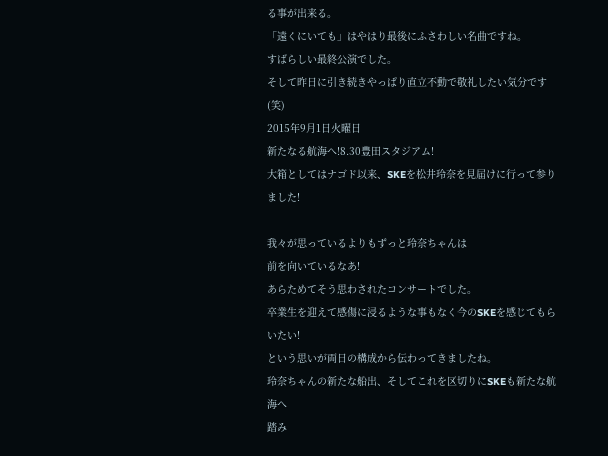る事が出来る。
「遠くにいても」はやはり最後にふさわしい名曲ですね。
すばらしい最終公演でした。
そして昨日に引き続きやっぱり直立不動で敬礼したい気分です(笑)
2015年9月1日火曜日
新たなる航海へ!8.30豊田スタジアム!
大箱としてはナゴド以来、SKEを松井玲奈を見届けに行って参りました!

我々が思っているよりもずっと玲奈ちゃんは
前を向いているなあ!
あらためてそう思わされたコンサートでした。
卒業生を迎えて感傷に浸るような事もなく今のSKEを感じてもらいたい!
という思いが両日の構成から伝わってきましたね。
玲奈ちゃんの新たな船出、そしてこれを区切りにSKEも新たな航海へ
踏み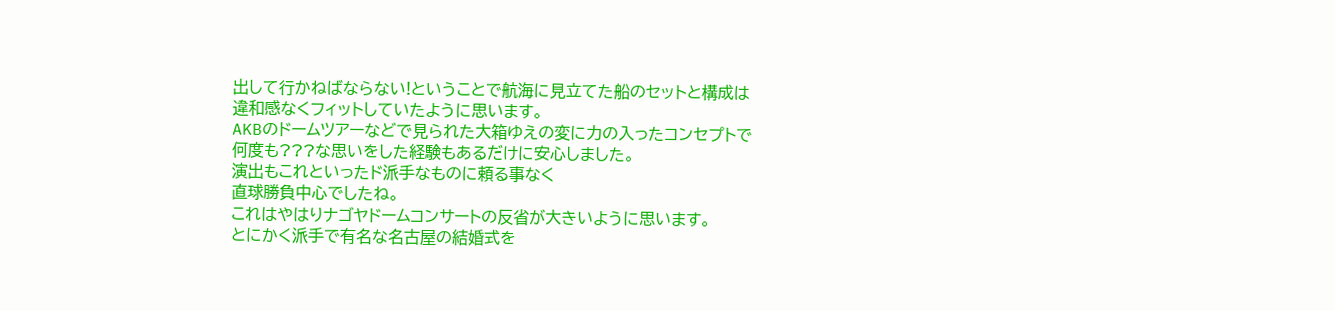出して行かねばならない!ということで航海に見立てた船のセットと構成は
違和感なくフィットしていたように思います。
AKBのドームツアーなどで見られた大箱ゆえの変に力の入ったコンセプトで
何度も???な思いをした経験もあるだけに安心しました。
演出もこれといったド派手なものに頼る事なく
直球勝負中心でしたね。
これはやはりナゴヤドームコンサートの反省が大きいように思います。
とにかく派手で有名な名古屋の結婚式を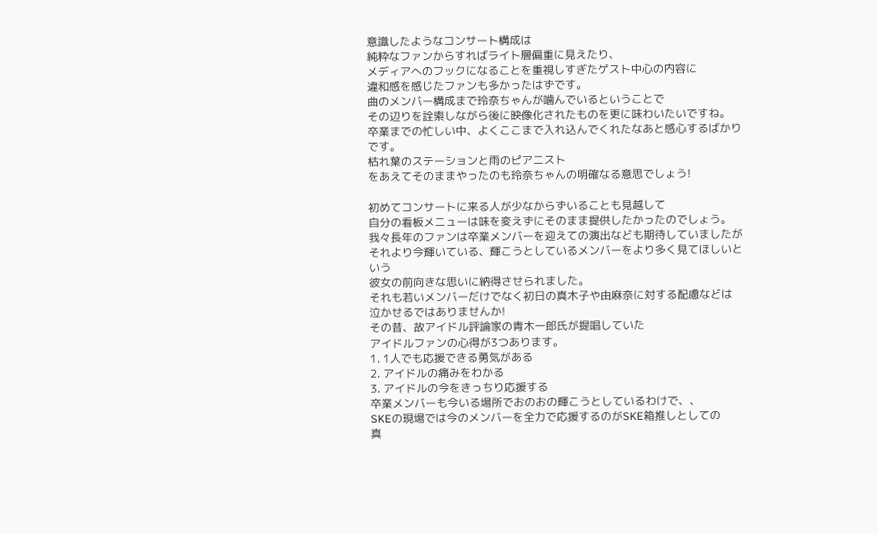意識したようなコンサート構成は
純粋なファンからすればライト層偏重に見えたり、
メディアへのフックになることを重視しすぎたゲスト中心の内容に
違和感を感じたファンも多かったはずです。
曲のメンバー構成まで玲奈ちゃんが噛んでいるということで
その辺りを詮索しながら後に映像化されたものを更に味わいたいですね。
卒業までの忙しい中、よくここまで入れ込んでくれたなあと感心するばかりです。
枯れ葉のステーションと雨のピアニスト
をあえてそのままやったのも玲奈ちゃんの明確なる意思でしょう!

初めてコンサートに来る人が少なからずいることも見越して
自分の看板メニューは味を変えずにそのまま提供したかったのでしょう。
我々長年のファンは卒業メンバーを迎えての演出なども期待していましたが
それより今輝いている、輝こうとしているメンバーをより多く見てほしいという
彼女の前向きな思いに納得させられました。
それも若いメンバーだけでなく初日の真木子や由麻奈に対する配慮などは
泣かせるではありませんか!
その昔、故アイドル評論家の青木一郎氏が提唱していた
アイドルファンの心得が3つあります。
1. 1人でも応援できる勇気がある
2. アイドルの痛みをわかる
3. アイドルの今をきっちり応援する
卒業メンバーも今いる場所でおのおの輝こうとしているわけで、、
SKEの現場では今のメンバーを全力で応援するのがSKE箱推しとしての
真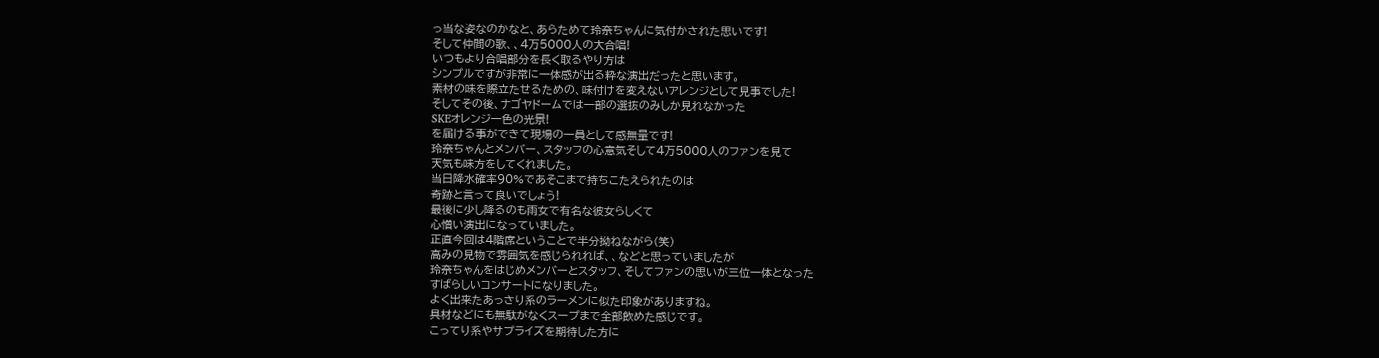っ当な姿なのかなと、あらためて玲奈ちゃんに気付かされた思いです!
そして仲間の歌、、4万5000人の大合唱!
いつもより合唱部分を長く取るやり方は
シンプルですが非常に一体感が出る粋な演出だったと思います。
素材の味を際立たせるための、味付けを変えないアレンジとして見事でした!
そしてその後、ナゴヤドームでは一部の選抜のみしか見れなかった
SKEオレンジ一色の光景!
を届ける事ができて現場の一員として感無量です!
玲奈ちゃんとメンバー、スタッフの心意気そして4万5000人のファンを見て
天気も味方をしてくれました。
当日降水確率90%であそこまで持ちこたえられたのは
奇跡と言って良いでしょう!
最後に少し降るのも雨女で有名な彼女らしくて
心憎い演出になっていました。
正直今回は4階席ということで半分拗ねながら(笑)
高みの見物で雰囲気を感じられれば、、などと思っていましたが
玲奈ちゃんをはじめメンバーとスタッフ、そしてファンの思いが三位一体となった
すばらしいコンサートになりました。
よく出来たあっさり系のラーメンに似た印象がありますね。
具材などにも無駄がなくスープまで全部飲めた感じです。
こってり系やサプライズを期待した方に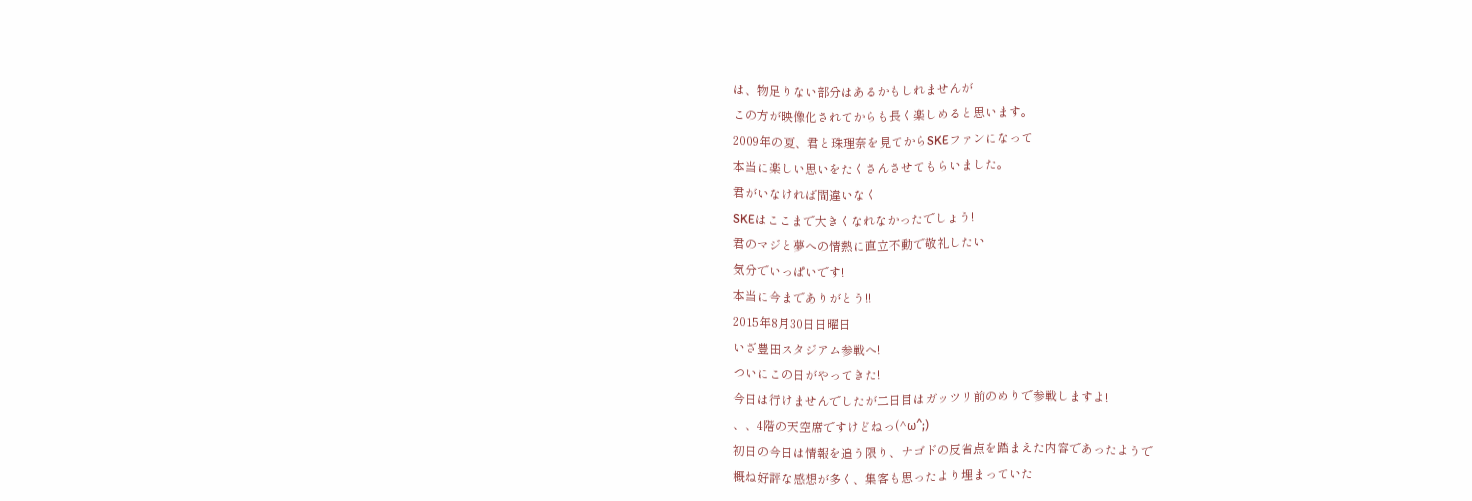は、物足りない部分はあるかもしれませんが
この方が映像化されてからも長く楽しめると思います。
2009年の夏、君と珠理奈を見てからSKEファンになって
本当に楽しい思いをたくさんさせてもらいました。
君がいなければ間違いなく
SKEはここまで大きくなれなかったでしょう!
君のマジと夢への情熱に直立不動で敬礼したい
気分でいっぱいです!
本当に今までありがとう!!
2015年8月30日日曜日
いざ豊田スタジアム参戦へ!
ついにこの日がやってきた!
今日は行けませんでしたが二日目はガッツリ前のめりで参戦しますよ!
、、4階の天空席ですけどねっ(^ω^;)
初日の今日は情報を追う限り、ナゴドの反省点を踏まえた内容であったようで
概ね好評な感想が多く、集客も思ったより埋まっていた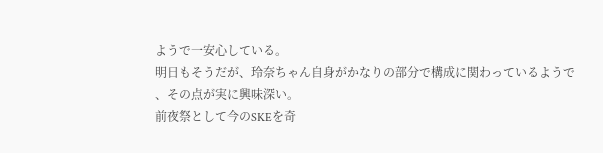ようで一安心している。
明日もそうだが、玲奈ちゃん自身がかなりの部分で構成に関わっているようで
、その点が実に興味深い。
前夜祭として今のSKEを奇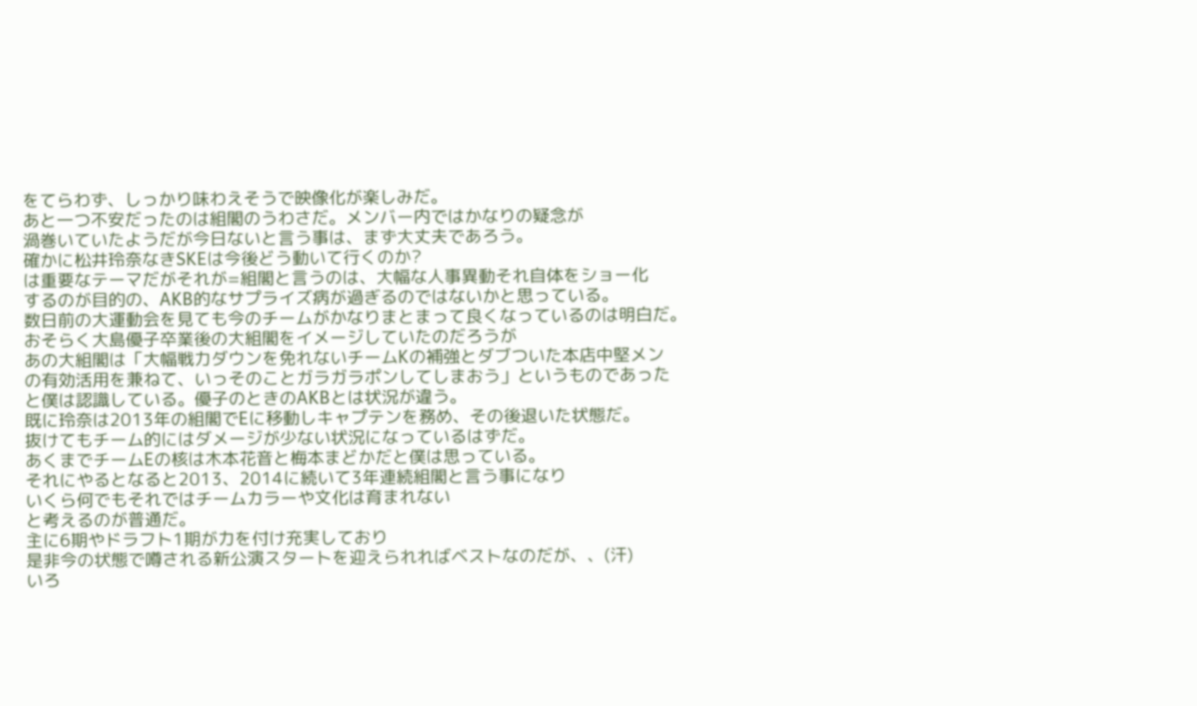をてらわず、しっかり味わえそうで映像化が楽しみだ。
あと一つ不安だったのは組閣のうわさだ。メンバー内ではかなりの疑念が
渦巻いていたようだが今日ないと言う事は、まず大丈夫であろう。
確かに松井玲奈なきSKEは今後どう動いて行くのか?
は重要なテーマだがそれが=組閣と言うのは、大幅な人事異動それ自体をショー化
するのが目的の、AKB的なサプライズ病が過ぎるのではないかと思っている。
数日前の大運動会を見ても今のチームがかなりまとまって良くなっているのは明白だ。
おそらく大島優子卒業後の大組閣をイメージしていたのだろうが
あの大組閣は「大幅戦力ダウンを免れないチームKの補強とダブついた本店中堅メン
の有効活用を兼ねて、いっそのことガラガラポンしてしまおう」というものであった
と僕は認識している。優子のときのAKBとは状況が違う。
既に玲奈は2013年の組閣でEに移動しキャプテンを務め、その後退いた状態だ。
抜けてもチーム的にはダメージが少ない状況になっているはずだ。
あくまでチームEの核は木本花音と梅本まどかだと僕は思っている。
それにやるとなると2013、2014に続いて3年連続組閣と言う事になり
いくら何でもそれではチームカラーや文化は育まれない
と考えるのが普通だ。
主に6期やドラフト1期が力を付け充実しており
是非今の状態で噂される新公演スタートを迎えられればベストなのだが、、(汗)
いろ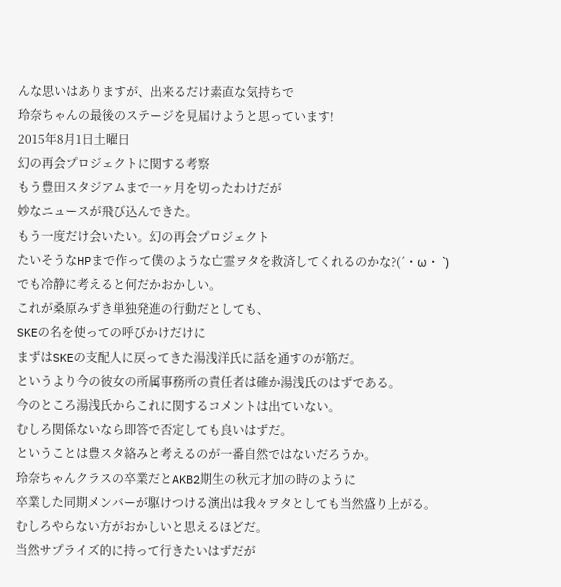んな思いはありますが、出来るだけ素直な気持ちで
玲奈ちゃんの最後のステージを見届けようと思っています!
2015年8月1日土曜日
幻の再会プロジェクトに関する考察
もう豊田スタジアムまで一ヶ月を切ったわけだが
妙なニュースが飛び込んできた。
もう一度だけ会いたい。幻の再会プロジェクト
たいそうなHPまで作って僕のような亡霊ヲタを救済してくれるのかな?(´・ω・ `)
でも冷静に考えると何だかおかしい。
これが桑原みずき単独発進の行動だとしても、
SKEの名を使っての呼びかけだけに
まずはSKEの支配人に戻ってきた湯浅洋氏に話を通すのが筋だ。
というより今の彼女の所属事務所の責任者は確か湯浅氏のはずである。
今のところ湯浅氏からこれに関するコメントは出ていない。
むしろ関係ないなら即答で否定しても良いはずだ。
ということは豊スタ絡みと考えるのが一番自然ではないだろうか。
玲奈ちゃんクラスの卒業だとAKB2期生の秋元才加の時のように
卒業した同期メンバーが駆けつける演出は我々ヲタとしても当然盛り上がる。
むしろやらない方がおかしいと思えるほどだ。
当然サプライズ的に持って行きたいはずだが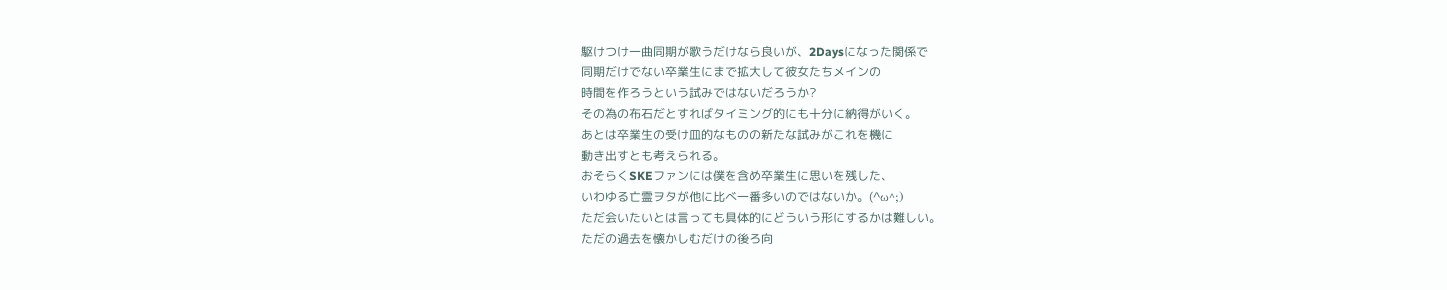駆けつけ一曲同期が歌うだけなら良いが、2Daysになった関係で
同期だけでない卒業生にまで拡大して彼女たちメインの
時間を作ろうという試みではないだろうか?
その為の布石だとすればタイミング的にも十分に納得がいく。
あとは卒業生の受け皿的なものの新たな試みがこれを機に
動き出すとも考えられる。
おそらくSKEファンには僕を含め卒業生に思いを残した、
いわゆる亡霊ヲタが他に比べ一番多いのではないか。(^ω^;)
ただ会いたいとは言っても具体的にどういう形にするかは難しい。
ただの過去を懐かしむだけの後ろ向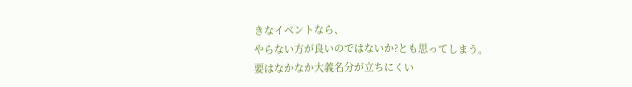きなイベントなら、
やらない方が良いのではないか?とも思ってしまう。
要はなかなか大義名分が立ちにくい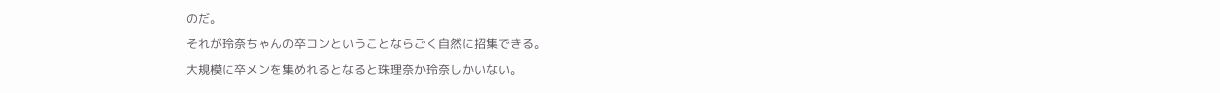のだ。
それが玲奈ちゃんの卒コンということならごく自然に招集できる。
大規模に卒メンを集めれるとなると珠理奈か玲奈しかいない。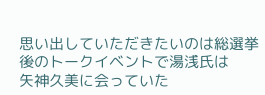思い出していただきたいのは総選挙後のトークイベントで湯浅氏は
矢神久美に会っていた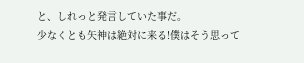と、しれっと発言していた事だ。
少なくとも矢神は絶対に来る!僕はそう思って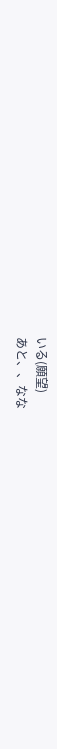いる(願望)
あと、、なな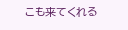こも来てくれる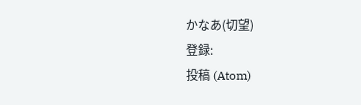かなあ(切望)
登録:
投稿 (Atom)